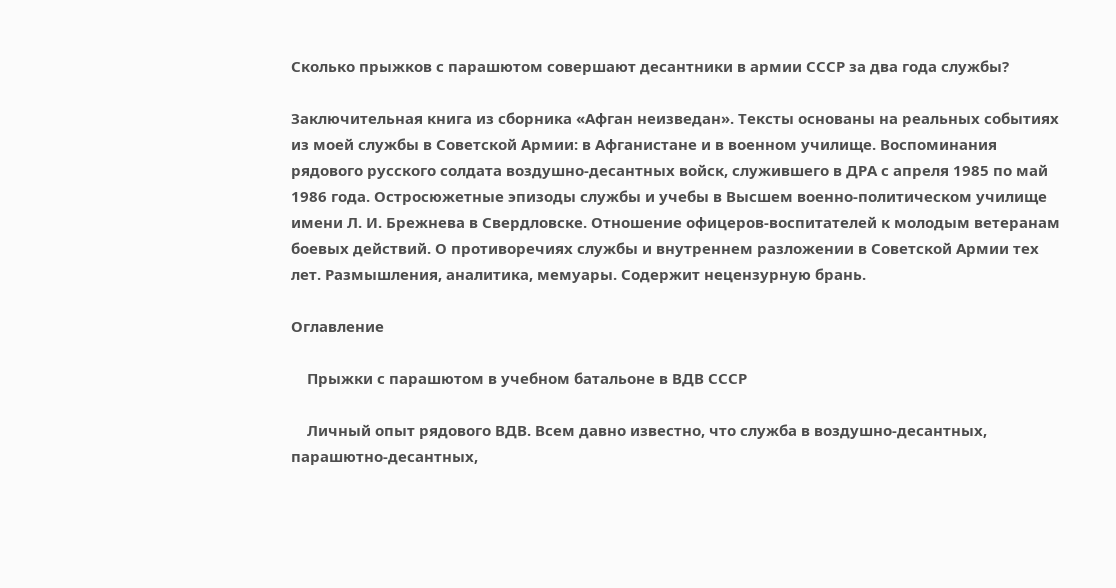Сколько прыжков с парашютом совершают десантники в армии СССР за два года службы?

Заключительная книга из сборника «Афган неизведан». Тексты основаны на реальных событиях из моей службы в Советской Армии: в Афганистане и в военном училище. Воспоминания рядового русского солдата воздушно-десантных войск, служившего в ДРА с апреля 1985 по май 1986 года. Остросюжетные эпизоды службы и учебы в Высшем военно-политическом училище имени Л. И. Брежнева в Свердловске. Отношение офицеров-воспитателей к молодым ветеранам боевых действий. О противоречиях службы и внутреннем разложении в Советской Армии тех лет. Размышления, аналитика, мемуары. Содержит нецензурную брань.

Оглавление

    Прыжки с парашютом в учебном батальоне в ВДВ СССР

    Личный опыт рядового ВДВ. Всем давно известно, что служба в воздушно-десантных, парашютно-десантных,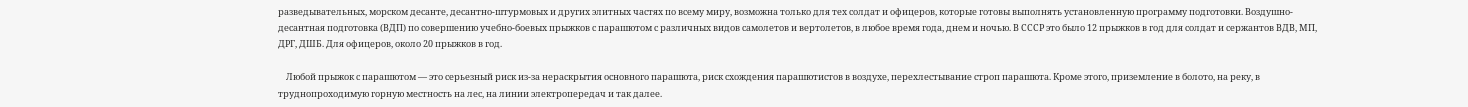разведывательных, морском десанте, десантно-штурмовых и других элитных частях по всему миру, возможна только для тех солдат и офицеров, которые готовы выполнять установленную программу подготовки. Воздушно-десантная подготовка (ВДП) по совершению учебно-боевых прыжков с парашютом с различных видов самолетов и вертолетов, в любое время года, днем и ночью. В СССР это было 12 прыжков в год для солдат и сержантов ВДВ, МП, ДРГ, ДШБ. Для офицеров, около 20 прыжков в год.

    Любой прыжок с парашютом — это серьезный риск из-за нераскрытия основного парашюта, риск схождения парашютистов в воздухе, перехлестывание строп парашюта. Кроме этого, приземление в болото, на реку, в труднопроходимую горную местность на лес, на линии электропередач и так далее.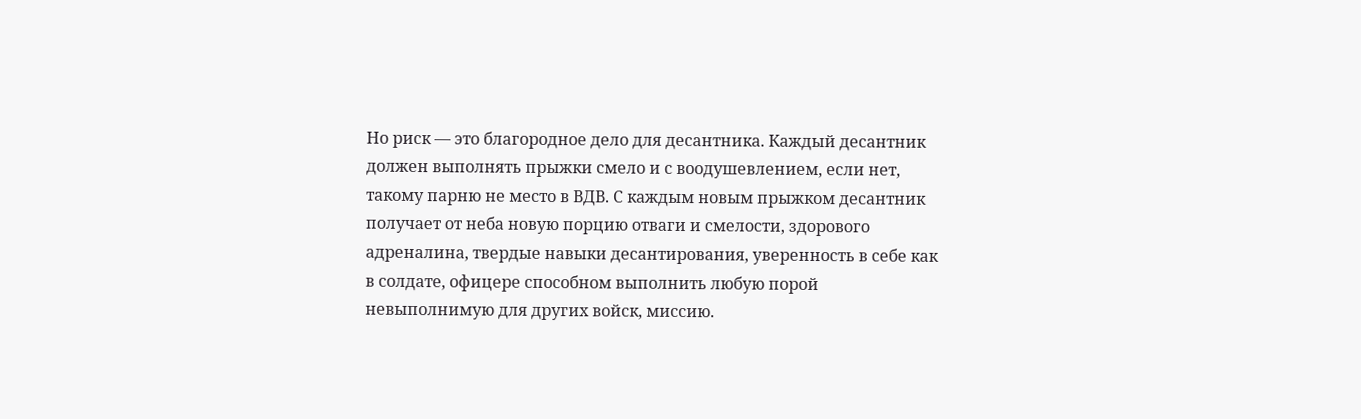Но риск — это благородное дело для десантника. Каждый десантник должен выполнять прыжки смело и с воодушевлением, если нет, такому парню не место в ВДВ. С каждым новым прыжком десантник получает от неба новую порцию отваги и смелости, здорового адреналина, твердые навыки десантирования, уверенность в себе как в солдате, офицере способном выполнить любую порой невыполнимую для других войск, миссию.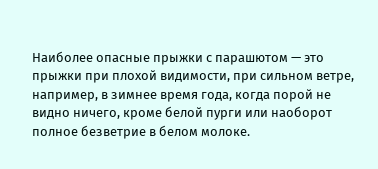Наиболее опасные прыжки с парашютом — это прыжки при плохой видимости, при сильном ветре, например, в зимнее время года, когда порой не видно ничего, кроме белой пурги или наоборот полное безветрие в белом молоке.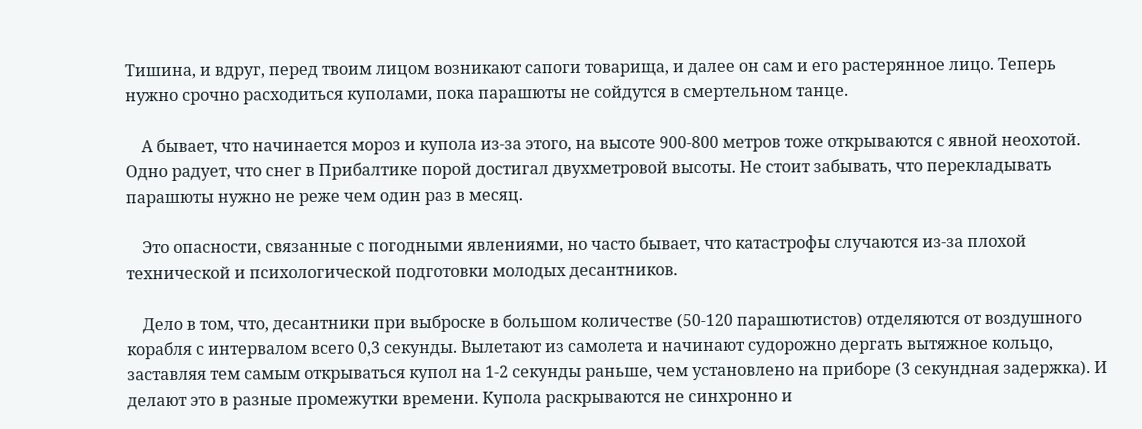Тишина, и вдруг, перед твоим лицом возникают сапоги товарища, и далее он сам и его растерянное лицо. Теперь нужно срочно расходиться куполами, пока парашюты не сойдутся в смертельном танце.

    А бывает, что начинается мороз и купола из-за этого, на высоте 900-800 метров тоже открываются с явной неохотой. Одно радует, что снег в Прибалтике порой достигал двухметровой высоты. Не стоит забывать, что перекладывать парашюты нужно не реже чем один раз в месяц.

    Это опасности, связанные с погодными явлениями, но часто бывает, что катастрофы случаются из-за плохой технической и психологической подготовки молодых десантников.

    Дело в том, что, десантники при выброске в большом количестве (50-120 парашютистов) отделяются от воздушного корабля с интервалом всего 0,3 секунды. Вылетают из самолета и начинают судорожно дергать вытяжное кольцо, заставляя тем самым открываться купол на 1-2 секунды раньше, чем установлено на приборе (3 секундная задержка). И делают это в разные промежутки времени. Купола раскрываются не синхронно и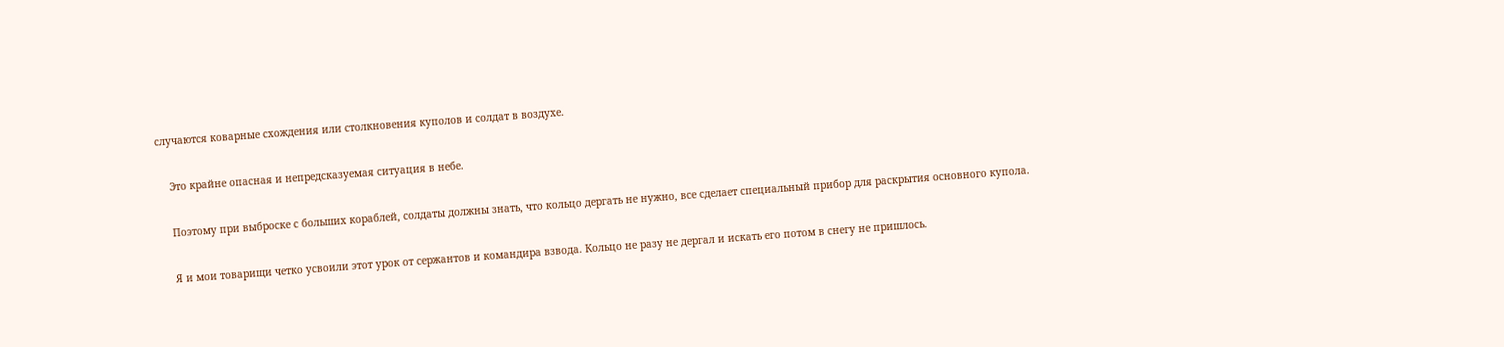случаются коварные схождения или столкновения куполов и солдат в воздухе.

    Это крайне опасная и непредсказуемая ситуация в небе.

    Поэтому при выброске с больших кораблей, солдаты должны знать, что кольцо дергать не нужно, все сделает специальный прибор для раскрытия основного купола.

    Я и мои товарищи четко усвоили этот урок от сержантов и командира взвода. Кольцо не разу не дергал и искать его потом в снегу не пришлось.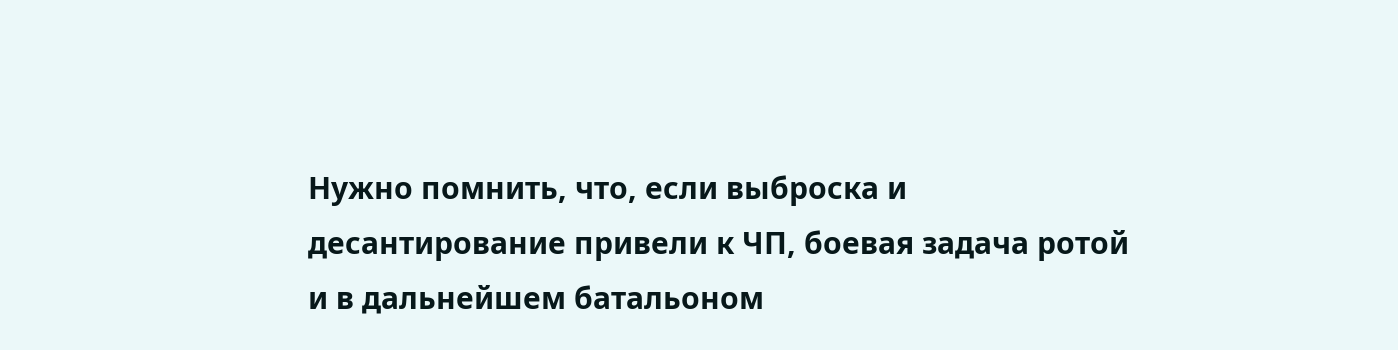Нужно помнить, что, если выброска и десантирование привели к ЧП, боевая задача ротой и в дальнейшем батальоном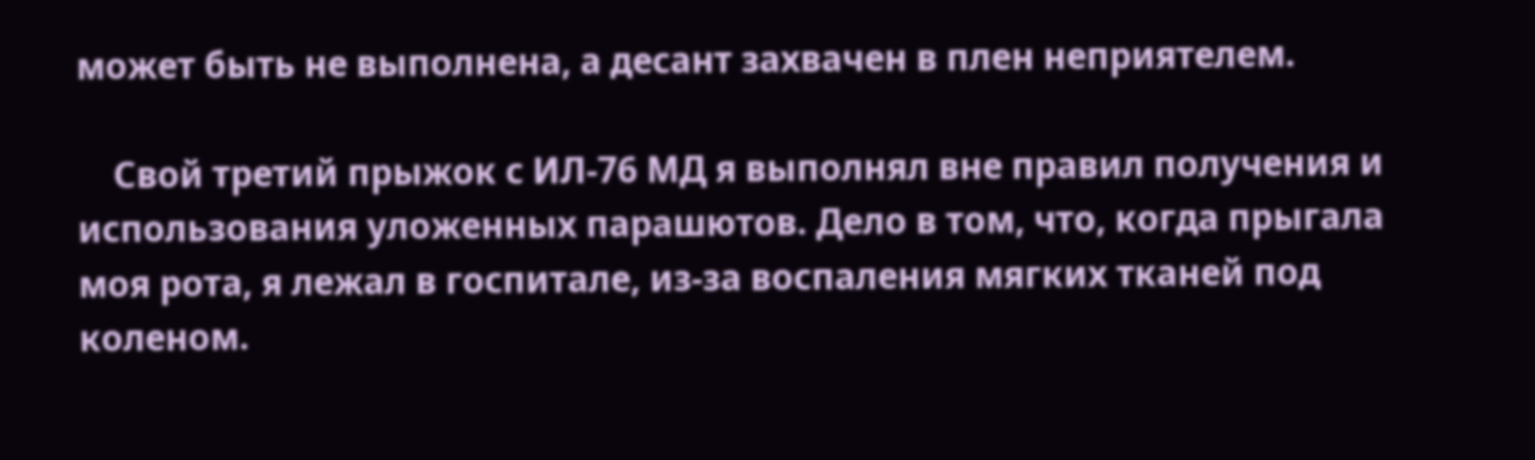может быть не выполнена, а десант захвачен в плен неприятелем.

    Свой третий прыжок с ИЛ-76 МД я выполнял вне правил получения и использования уложенных парашютов. Дело в том, что, когда прыгала моя рота, я лежал в госпитале, из-за воспаления мягких тканей под коленом.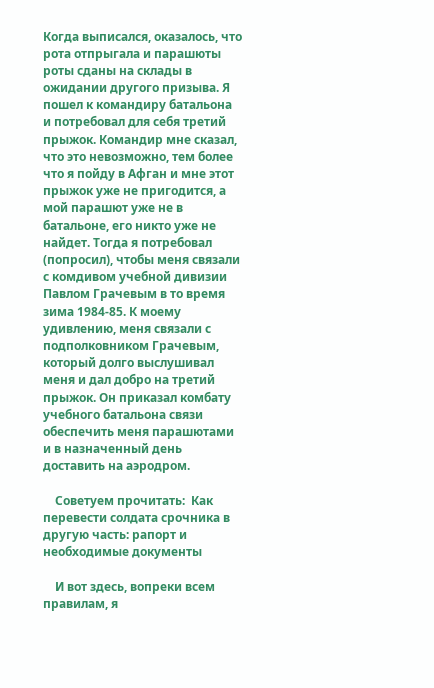Когда выписался, оказалось, что рота отпрыгала и парашюты роты сданы на склады в ожидании другого призыва. Я пошел к командиру батальона и потребовал для себя третий прыжок. Командир мне сказал, что это невозможно, тем более что я пойду в Афган и мне этот прыжок уже не пригодится, а мой парашют уже не в батальоне, его никто уже не найдет. Тогда я потребовал (попросил), чтобы меня связали с комдивом учебной дивизии Павлом Грачевым в то время зима 1984-85. К моему удивлению, меня связали с подполковником Грачевым, который долго выслушивал меня и дал добро на третий прыжок. Он приказал комбату учебного батальона связи обеспечить меня парашютами и в назначенный день доставить на аэродром.

    Советуем прочитать:  Как перевести солдата срочника в другую часть: рапорт и необходимые документы

    И вот здесь, вопреки всем правилам, я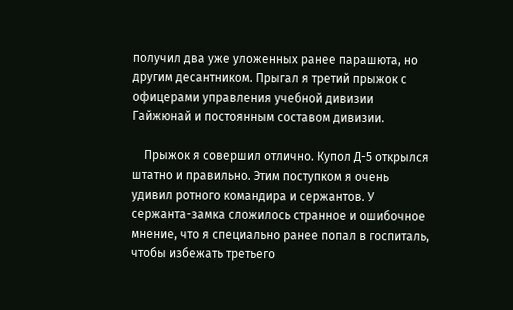получил два уже уложенных ранее парашюта, но другим десантником. Прыгал я третий прыжок с офицерами управления учебной дивизии Гайжюнай и постоянным составом дивизии.

    Прыжок я совершил отлично. Купол Д-5 открылся штатно и правильно. Этим поступком я очень удивил ротного командира и сержантов. У сержанта-замка сложилось странное и ошибочное мнение, что я специально ранее попал в госпиталь, чтобы избежать третьего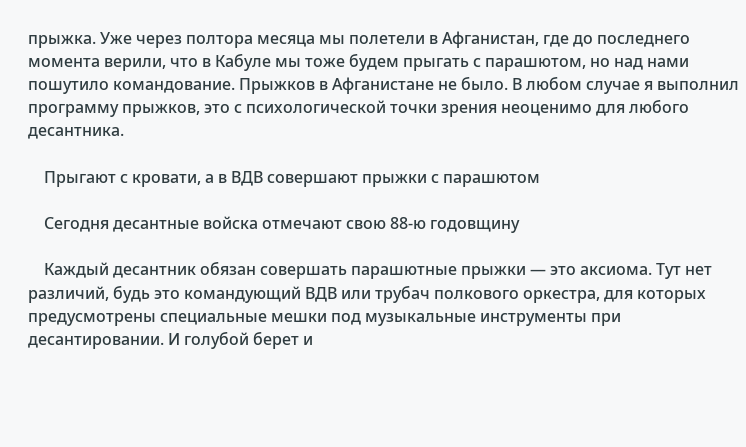прыжка. Уже через полтора месяца мы полетели в Афганистан, где до последнего момента верили, что в Кабуле мы тоже будем прыгать с парашютом, но над нами пошутило командование. Прыжков в Афганистане не было. В любом случае я выполнил программу прыжков, это с психологической точки зрения неоценимо для любого десантника.

    Прыгают с кровати, а в ВДВ совершают прыжки с парашютом

    Сегодня десантные войска отмечают свою 88-ю годовщину

    Каждый десантник обязан совершать парашютные прыжки — это аксиома. Тут нет различий, будь это командующий ВДВ или трубач полкового оркестра, для которых предусмотрены специальные мешки под музыкальные инструменты при десантировании. И голубой берет и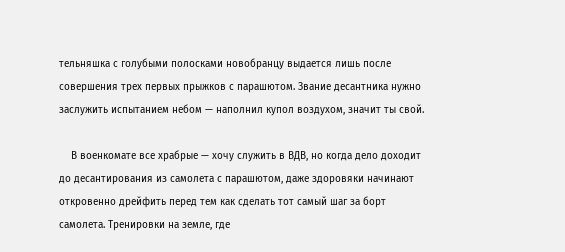тельняшка с голубыми полосками новобранцу выдается лишь после совершения трех первых прыжков с парашютом. Звание десантника нужно заслужить испытанием небом — наполнил купол воздухом, значит ты свой.

    В военкомате все храбрые — хочу служить в ВДВ, но когда дело доходит до десантирования из самолета с парашютом, даже здоровяки начинают откровенно дрейфить перед тем как сделать тот самый шаг за борт самолета. Тренировки на земле, где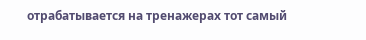отрабатывается на тренажерах тот самый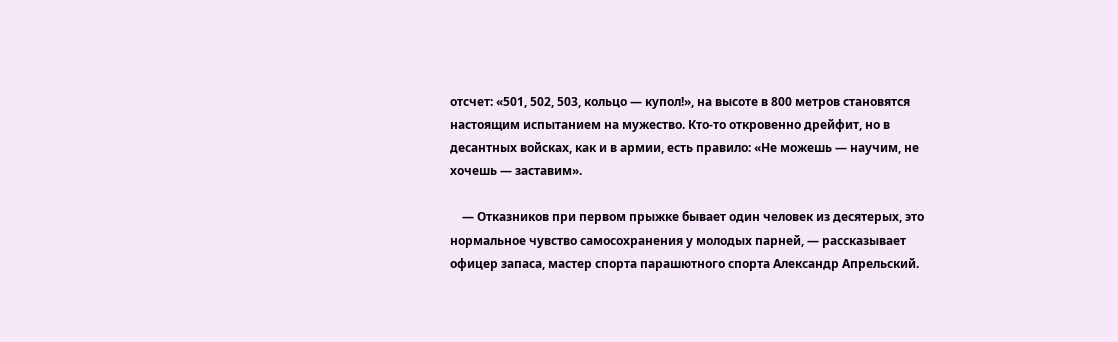отсчет: «501, 502, 503, кольцо — купол!», на высоте в 800 метров становятся настоящим испытанием на мужество. Кто-то откровенно дрейфит, но в десантных войсках, как и в армии, есть правило: «Не можешь — научим, не хочешь — заставим».

    — Отказников при первом прыжке бывает один человек из десятерых, это нормальное чувство самосохранения у молодых парней, — рассказывает офицер запаса, мастер спорта парашютного спорта Александр Апрельский.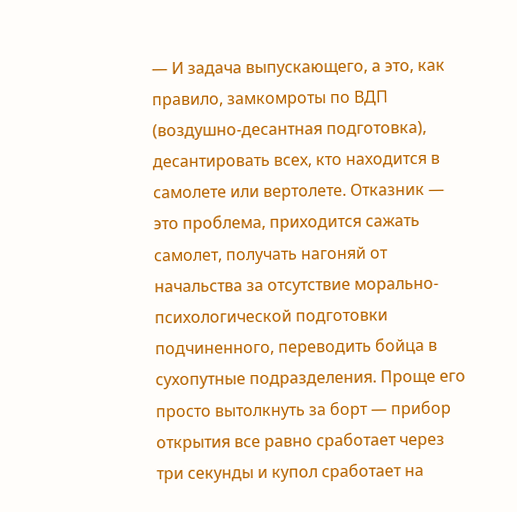— И задача выпускающего, а это, как правило, замкомроты по ВДП (воздушно-десантная подготовка), десантировать всех, кто находится в самолете или вертолете. Отказник — это проблема, приходится сажать самолет, получать нагоняй от начальства за отсутствие морально-психологической подготовки подчиненного, переводить бойца в сухопутные подразделения. Проще его просто вытолкнуть за борт — прибор открытия все равно сработает через три секунды и купол сработает на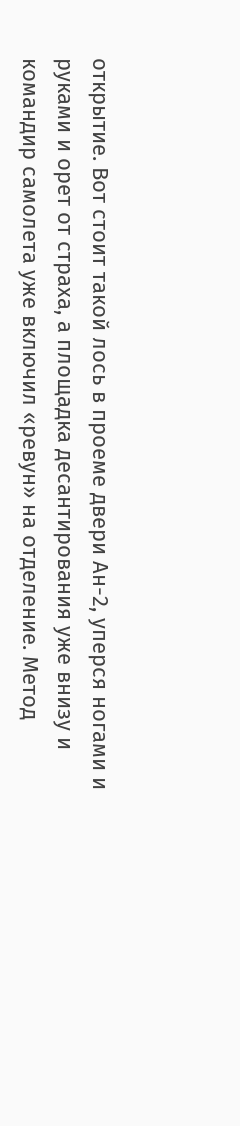открытие. Вот стоит такой лось в проеме двери Ан-2, уперся ногами и руками и орет от страха, а площадка десантирования уже внизу и командир самолета уже включил «ревун» на отделение. Метод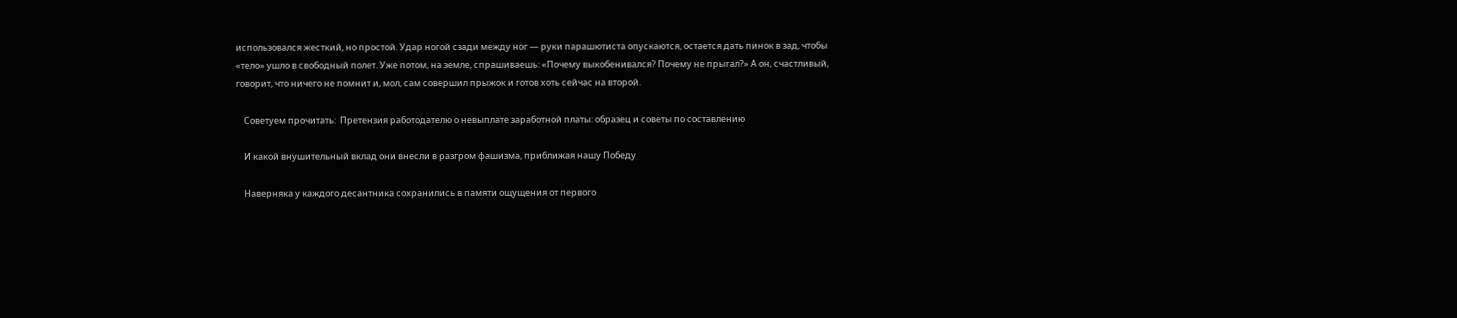использовался жесткий, но простой. Удар ногой сзади между ног — руки парашютиста опускаются, остается дать пинок в зад, чтобы «тело» ушло в свободный полет. Уже потом, на земле, спрашиваешь: «Почему выкобенивался? Почему не прыгал?» А он, счастливый, говорит, что ничего не помнит и, мол, сам совершил прыжок и готов хоть сейчас на второй.

    Советуем прочитать:  Претензия работодателю о невыплате заработной платы: образец и советы по составлению

    И какой внушительный вклад они внесли в разгром фашизма, приближая нашу Победу

    Наверняка у каждого десантника сохранились в памяти ощущения от первого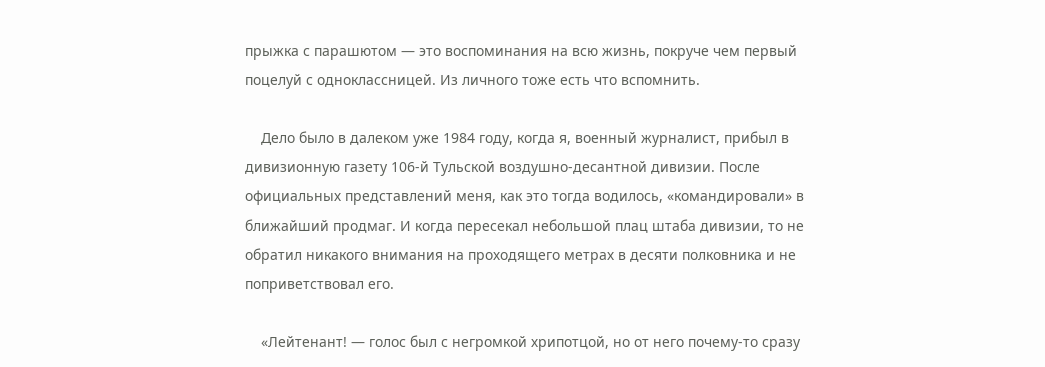прыжка с парашютом — это воспоминания на всю жизнь, покруче чем первый поцелуй с одноклассницей. Из личного тоже есть что вспомнить.

    Дело было в далеком уже 1984 году, когда я, военный журналист, прибыл в дивизионную газету 106-й Тульской воздушно-десантной дивизии. После официальных представлений меня, как это тогда водилось, «командировали» в ближайший продмаг. И когда пересекал небольшой плац штаба дивизии, то не обратил никакого внимания на проходящего метрах в десяти полковника и не поприветствовал его.

    «Лейтенант! — голос был с негромкой хрипотцой, но от него почему-то сразу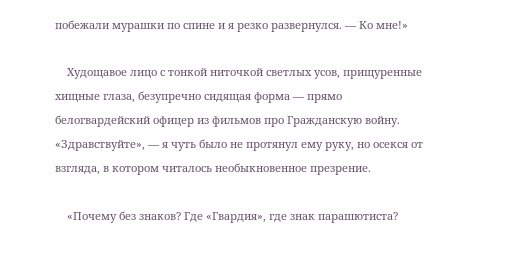побежали мурашки по спине и я резко развернулся. — Ко мне!»

    Худощавое лицо с тонкой ниточкой светлых усов, прищуренные хищные глаза, безупречно сидящая форма — прямо белогвардейский офицер из фильмов про Гражданскую войну. «Здравствуйте», — я чуть было не протянул ему руку, но осекся от взгляда, в котором читалось необыкновенное презрение.

    «Почему без знаков? Где «Гвардия», где знак парашютиста?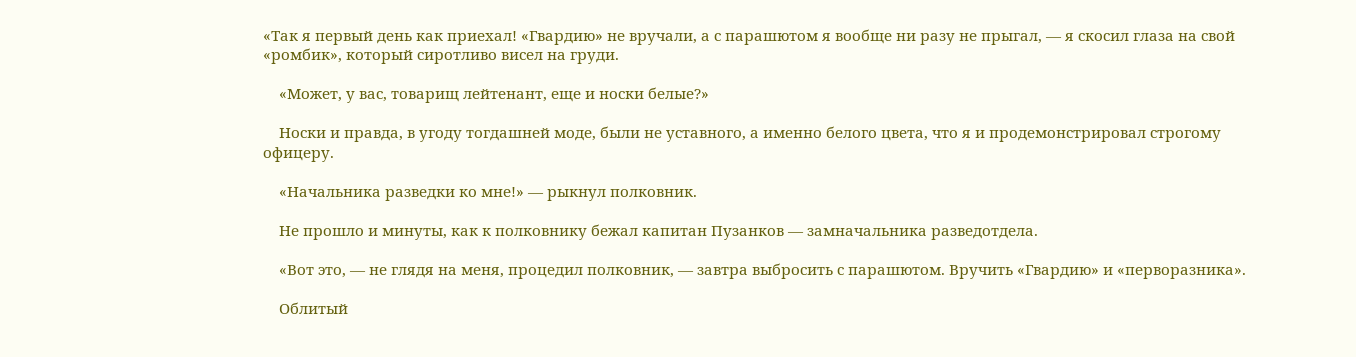«Так я первый день как приехал! «Гвардию» не вручали, а с парашютом я вообще ни разу не прыгал, — я скосил глаза на свой «ромбик», который сиротливо висел на груди.

    «Может, у вас, товарищ лейтенант, еще и носки белые?»

    Носки и правда, в угоду тогдашней моде, были не уставного, а именно белого цвета, что я и продемонстрировал строгому офицеру.

    «Начальника разведки ко мне!» — рыкнул полковник.

    Не прошло и минуты, как к полковнику бежал капитан Пузанков — замначальника разведотдела.

    «Вот это, — не глядя на меня, процедил полковник, — завтра выбросить с парашютом. Вручить «Гвардию» и «перворазника».

    Облитый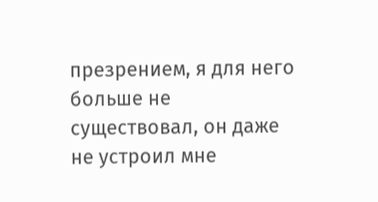презрением, я для него больше не существовал, он даже не устроил мне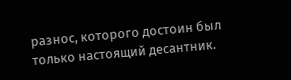разнос, которого достоин был только настоящий десантник.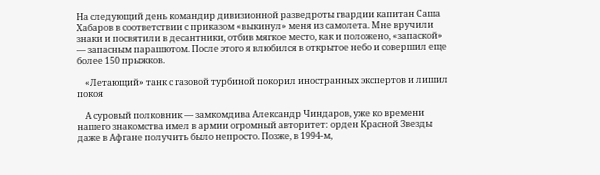На следующий день командир дивизионной разведроты гвардии капитан Саша Хабаров в соответствии с приказом «выкинул» меня из самолета. Мне вручили знаки и посвятили в десантники, отбив мягкое место, как и положено, «запаской» — запасным парашютом. После этого я влюбился в открытое небо и совершил еще более 150 прыжков.

    «Летающий» танк с газовой турбиной покорил иностранных экспертов и лишил покоя

    А суровый полковник — замкомдива Александр Чиндаров, уже ко времени нашего знакомства имел в армии огромный авторитет: орден Красной Звезды даже в Афгане получить было непросто. Позже, в 1994-м,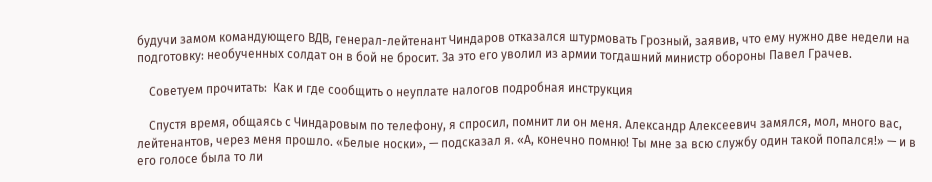будучи замом командующего ВДВ, генерал-лейтенант Чиндаров отказался штурмовать Грозный, заявив, что ему нужно две недели на подготовку: необученных солдат он в бой не бросит. За это его уволил из армии тогдашний министр обороны Павел Грачев.

    Советуем прочитать:  Как и где сообщить о неуплате налогов подробная инструкция

    Спустя время, общаясь с Чиндаровым по телефону, я спросил, помнит ли он меня. Александр Алексеевич замялся, мол, много вас, лейтенантов, через меня прошло. «Белые носки», — подсказал я. «А, конечно помню! Ты мне за всю службу один такой попался!» — и в его голосе была то ли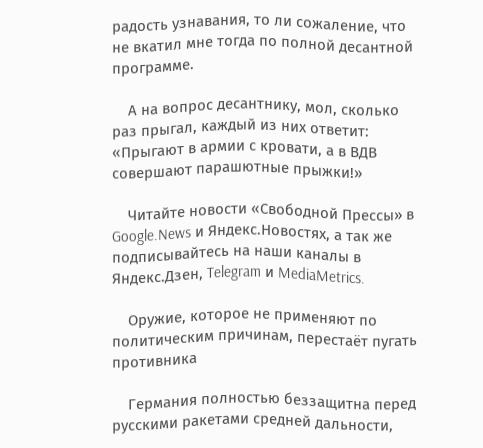радость узнавания, то ли сожаление, что не вкатил мне тогда по полной десантной программе.

    А на вопрос десантнику, мол, сколько раз прыгал, каждый из них ответит: «Прыгают в армии с кровати, а в ВДВ совершают парашютные прыжки!»

    Читайте новости «Свободной Прессы» в Google.News и Яндекс.Новостях, а так же подписывайтесь на наши каналы в Яндекс.Дзен, Telegram и MediaMetrics.

    Оружие, которое не применяют по политическим причинам, перестаёт пугать противника

    Германия полностью беззащитна перед русскими ракетами средней дальности,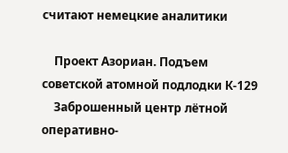считают немецкие аналитики

    Проект Азориан. Подъем советской атомной подлодки К-129
    Заброшенный центр лётной оперативно-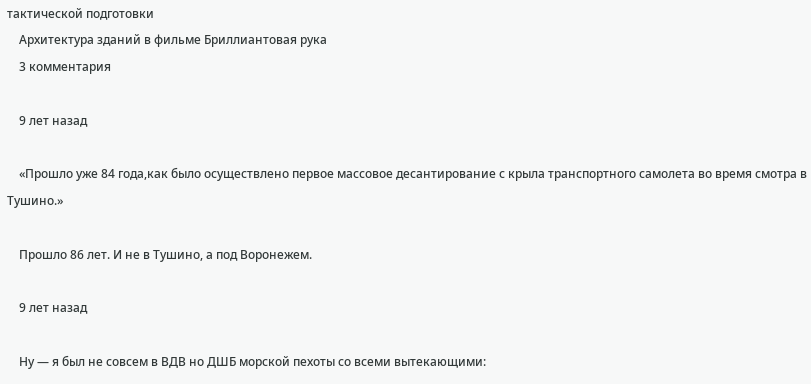тактической подготовки
    Архитектура зданий в фильме Бриллиантовая рука
    3 комментария

    9 лет назад

    «Прошло уже 84 года,как было осуществлено первое массовое десантирование с крыла транспортного самолета во время смотра в Тушино.»

    Прошло 86 лет. И не в Тушино, а под Воронежем.

    9 лет назад

    Ну — я был не совсем в ВДВ но ДШБ морской пехоты со всеми вытекающими: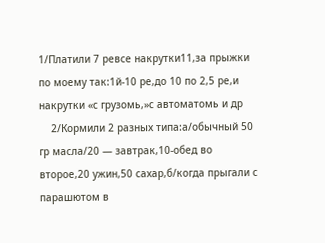1/Платили 7 ревсе накрутки11,за прыжки по моему так:1й-10 ре,до 10 по 2,5 ре,и накрутки «с грузомь,»с автоматомь и др
    2/Кормили 2 разных типа:а/обычный 50 гр масла/20 — завтрак,10-обед во второе,20 ужин,50 сахар,б/когда прыгали с парашютом в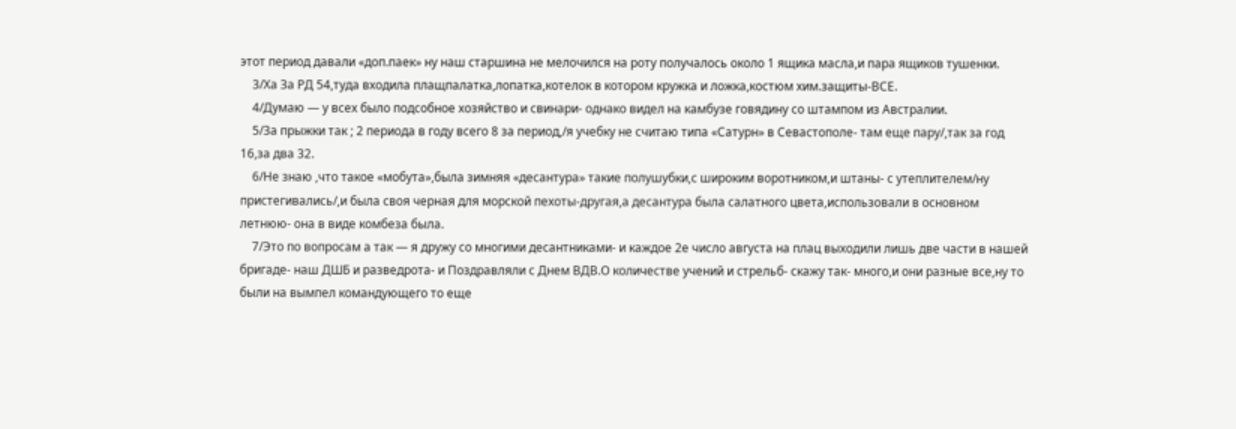этот период давали «доп.паек» ну наш старшина не мелочился на роту получалось около 1 ящика масла,и пара ящиков тушенки.
    3/Ха За РД 54,туда входила плащпалатка,лопатка,котелок в котором кружка и ложка,костюм хим.защиты-ВСЕ.
    4/Думаю — у всех было подсобное хозяйство и свинари- однако видел на камбузе говядину со штампом из Австралии.
    5/За прыжки так ; 2 периода в году всего 8 за период,/я учебку не считаю типа «Сатурн» в Севастополе- там еще пару/,так за год 16,за два 32.
    6/Не знаю ,что такое «мобута»,была зимняя «десантура» такие полушубки,с широким воротником,и штаны- с утеплителем/ну пристегивались/,и была своя черная для морской пехоты-другая,а десантура была салатного цвета,использовали в основном летнюю- она в виде комбеза была.
    7/Это по вопросам а так — я дружу со многими десантниками- и каждое 2е число августа на плац выходили лишь две части в нашей бригаде- наш ДШБ и разведрота- и Поздравляли с Днем ВДВ.О количестве учений и стрельб- скажу так- много,и они разные все,ну то были на вымпел командующего то еще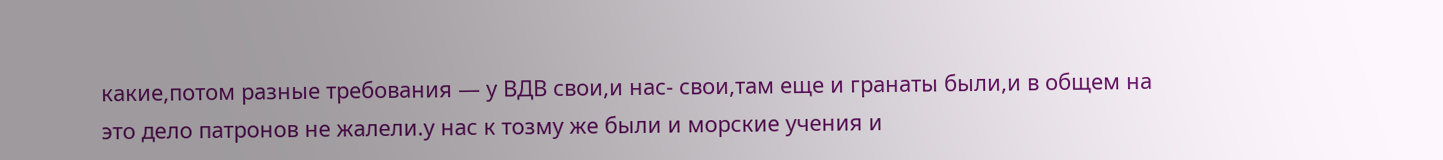какие,потом разные требования — у ВДВ свои,и нас- свои,там еще и гранаты были,и в общем на это дело патронов не жалели.у нас к тозму же были и морские учения и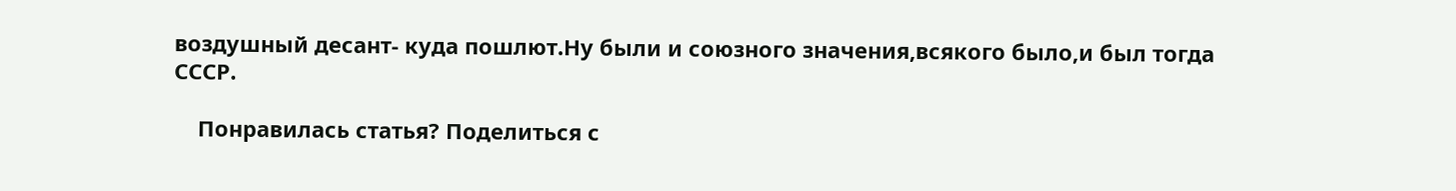воздушный десант- куда пошлют.Ну были и союзного значения,всякого было,и был тогда СССР.

    Понравилась статья? Поделиться с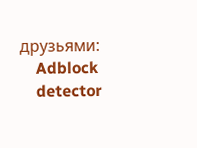друзьями:
    Adblock
    detector